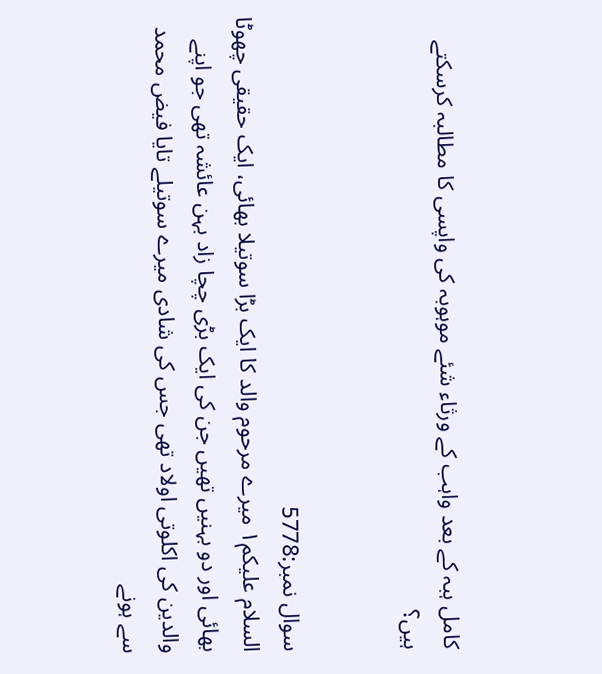کامل ہبہ کے بعد واہب کے ورثاء شئے موہوبہ کی واپسی کا مطالبہ کرسکتے ہیں؟


سوال نمبر:5778
السلام علیکم۱ میرے مرحوم والد کا ایک بڑا سوتیلا بھائی، ایک حقیقی چھوٹا بھائی اور دو بہنیں تھیں جن کی ایک بڑی چچا زاد بہن عائشہ تھی جو اپنے والدین کی اکلوتی اولاد تھی جس کی شادی میرے سوتیلے تایا فیض محمد سے ہونے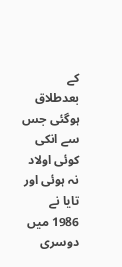کے بعدطلاق ہوگئی جس سے انکی کوئی اولاد نہ ہوئی اور تایا نے 1986 میں دوسری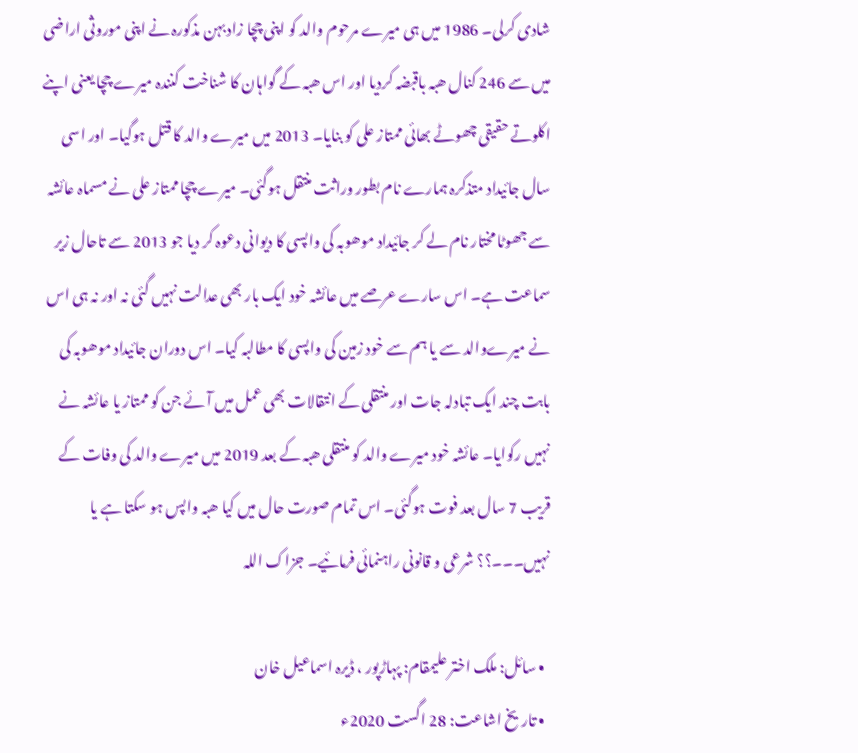شادی کرلی۔ 1986 میں ہی میرے مرحوم والد کو اپنی چچا زاد بہن مذکورہ نے اپنی موروثی اراضی میں سے 246 کنال ھبہ باقبضہ کردیا اور اس ھبہ کے گواہان کا شناخت کنندہ میرے چچا یعنی اپنے اکلوتے حقیقی چھوٹے بھائی ممتاز علی کو بنایا۔ 2013 میں میرے والد کا قتل ہوگیا۔ اور اسی سال جائیداد متذکرہ ہمارے نام بطور وراثت منتقل ہوگئی۔ میرے چچا ممتاز علی نے مسماہ عائشہ سے جھوٹا مختار نام لے کر جائیداد موھوبہ کی واپسی کا دیوانی دعوہ کر دیا جو 2013 سے تاحال زیر سماعت ہے۔ اس سارے عرصے میں عائشہ خود ایک بار بھی عدالت نہیں گئی نہ اور نہ ہی اس نے میرےوالد سے یا ہم سے خود زمین کی واپسی کا مطالبہ کیا۔ اس دوران جائیداد موھوبہ کی بابت چند ایک تبادلہ جات اور منتقلی کے انتقالات بھی عمل میں آئے جن کو ممتاز یا عائشہ نے نہیں رکوایا۔ عائشہ خود میرے والد کو منتقلی ھبہ کے بعد 2019 میں میرے والد کی وفات کے قریب 7 سال بعد فوت ہوگئی۔ اس تمام صورت حال میں کیا ھبہ واپس ہو سکتا ہے یا نہیں۔۔۔؟؟ شرعی و قانونی راہنمائی فرمائیے۔ جزاک اللہ

  • سائل: ملک اختر علیمقام: پہاڑپور ، ڈیرہ اسماعیل خان
  • تاریخ اشاعت: 28 اگست 2020ء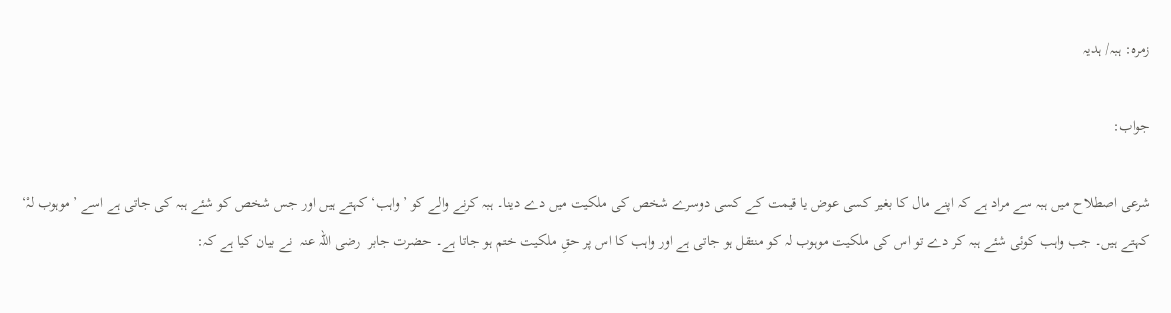زمرہ: ہبہ/ ہدیہ

جواب:

شرعی اصطلاح میں ہبہ سے مراد ہے کہ اپنے مال کا بغیر کسی عوض یا قیمت کے کسی دوسرے شخص کی ملکیت میں دے دینا۔ ہبہ کرنے والے کو ’واہب‘ کہتے ہیں اور جس شخص کو شئے ہبہ کی جاتی ہے اسے ’موہوب لہْ‘ کہتے ہیں۔ جب واہب کوئی شئے ہبہ کر دے تو اس کی ملکیت موہوب لہ کو منتقل ہو جاتی ہے اور واہب کا اس پر حقِ ملکیت ختم ہو جاتا ہے۔ حضرت جابر  رضی اللہ عنہ  نے بیان کیا ہے کہ: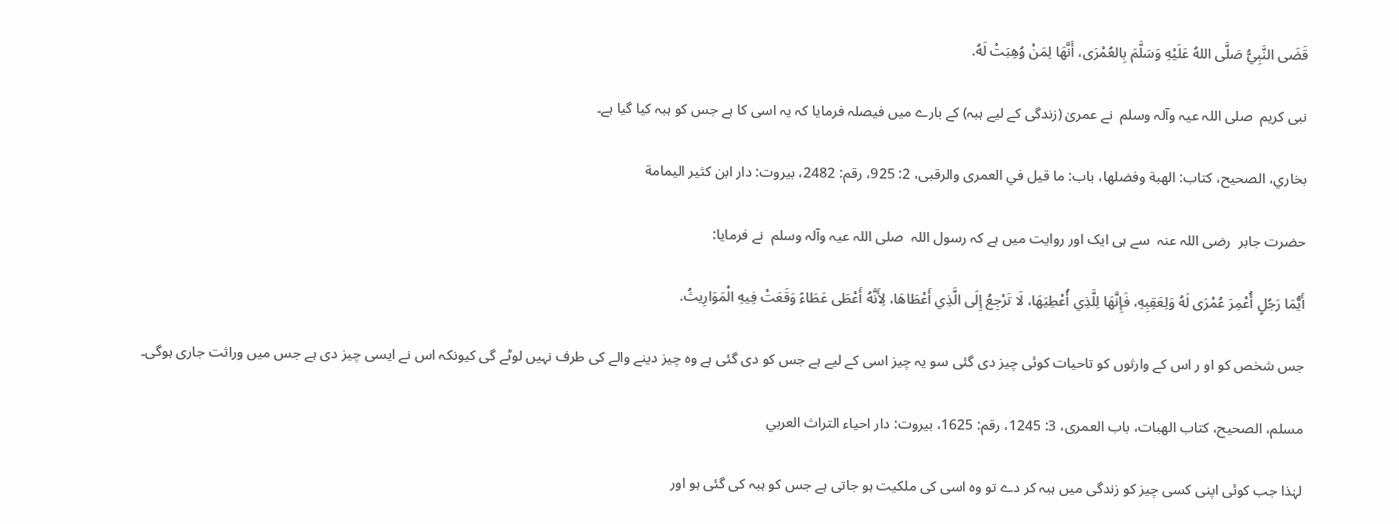قَضَى النَّبِيُّ صَلَّى اللهُ عَلَيْهِ وَسَلَّمَ بِالعُمْرَى، أَنَّهَا لِمَنْ وُهِبَتْ لَهُ.

نبی کریم  صلی اللہ عیہ وآلہ وسلم  نے عمریٰ (زندگی کے لیے ہبہ) کے بارے میں فیصلہ فرمایا کہ یہ اسی کا ہے جس کو ہبہ کیا گیا ہے۔

بخاري، الصحیح، كتاب: الهبة وفضلها، باب: ما قيل في العمرى والرقبى، 2: 925، رقم: 2482، بیروت: دار ابن کثیر الیمامة

حضرت جابر  رضی اللہ عنہ  سے ہی ایک اور روایت میں ہے کہ رسول اللہ  صلی اللہ عیہ وآلہ وسلم  نے فرمایا:

أَيُّمَا رَجُلٍ أُعْمِرَ عُمْرَى لَهُ وَلِعَقِبِهِ، فَإِنَّهَا لِلَّذِي أُعْطِيَهَا، لَا تَرْجِعُ إِلَى الَّذِي أَعْطَاهَا، لِأَنَّهُ أَعْطَى عَطَاءً وَقَعَتْ فِيهِ الْمَوَارِيثُ.

جس شخص کو او ر اس کے وارثوں کو تاحیات کوئی چیز دی گئی سو یہ چیز اسی کے لیے ہے جس کو دی گئی ہے وہ چیز دینے والے کی طرف نہیں لوٹے گی کیونکہ اس نے ایسی چیز دی ہے جس میں وراثت جاری ہوگی۔

مسلم، الصحیح، كتاب الهبات، باب العمرى، 3: 1245، رقم: 1625، بیروت: دار احیاء التراث العربي

لہٰذا جب کوئی اپنی کسی چیز کو زندگی میں ہبہ کر دے تو وہ اسی کی ملکیت ہو جاتی ہے جس کو ہبہ کی گئی ہو اور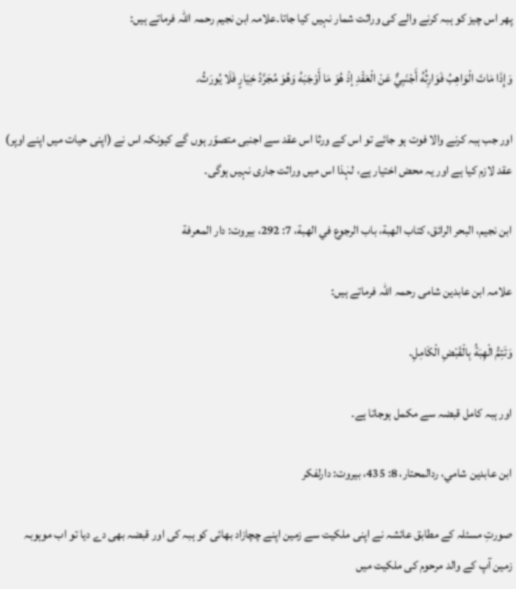پھر اس چیز کو ہبہ کرنے والے کی وراثت شمار نہیں کیا جاتا۔علامہ ابن نجیم رحمہ اللہ فرماتے ہیں:

وَإِذَا مَاتَ الْوَاهِبُ فَوَارِثُهُ أَجْنَبِيٌّ عَنْ الْعَقْدِ إذْ هُوَ مَا أَوْجَبَهُ وَهُوَ مُجَرَّدُ خِيَارٍ فَلَا يُورَثُ.

اور جب ہبہ کرنے والا فوت ہو جائے تو اس کے ورثا اس عقد سے اجنبی متصوّر ہوں گے کیونکہ اس نے (اپنی حیات میں اپنے اوپر) عقد لازم کیا ہے اور یہ محض اختیار ہے، لہٰذا اس میں وراثت جاری نہیں ہوگی۔

ابن نجيم، البحر الرائق، كتاب الهبة، باب الرجوع في الهبة، 7: 292، بيروت: دار المعرفة

علامہ ابن عابدين شامی رحمہ اللہ فرماتے ہیں:

وَتَتِمُّ الْهِبَةُ بِالْقَبْضِ الْکَامِلِ.

اور ہبہ کامل قبضہ سے مکمل ہوجاتا ہے۔

ابن عابدین شامي، ردالمحتار، 8: 435، بیروت: دارلفکر

صورتِ مسئلہ کے مطابق عائشہ نے اپنی ملکیت سے زمین اپنے چچازاد بھائی کو ہبہ کی اور قبضہ بھی دے دیا تو اب موہوبہ زمین آپ کے والد مرحوم کی ملکیت میں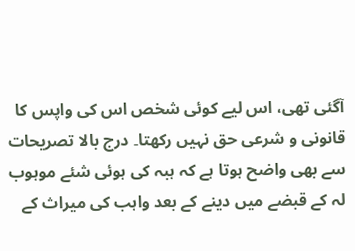آگئی تھی، اس لیے کوئی شخص اس کی واپس کا قانونی و شرعی حق نہیں رکھتا۔ درج بالا تصریحات سے بھی واضح ہوتا ہے کہ ہبہ کی ہوئی شئے موہوب لہ کے قبضے میں دینے کے بعد واہب کی میراث کے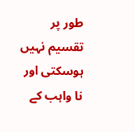طور پر تقسیم نہیں ہوسکتی اور نا واہب کے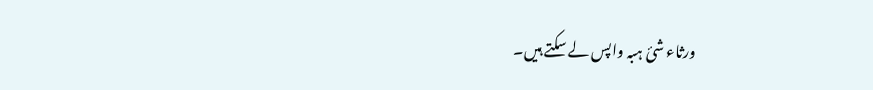ورثاء شئ ہبہ واپس لے سکتے ہیں۔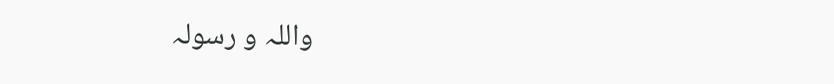واللہ و رسولہ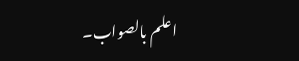اعلم بالصواب۔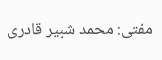مفتی: محمد شبیر قادری